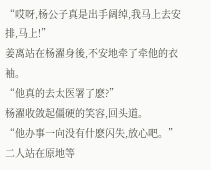“哎呀,杨公子真是出手阔绰,我马上去安排,马上!”
姜离站在杨濯身後,不安地牵了牵他的衣袖。
“他真的去太医署了麽?”
杨濯收敛起僵硬的笑容,回头道。
“他办事一向没有什麽闪失,放心吧。”
二人站在原地等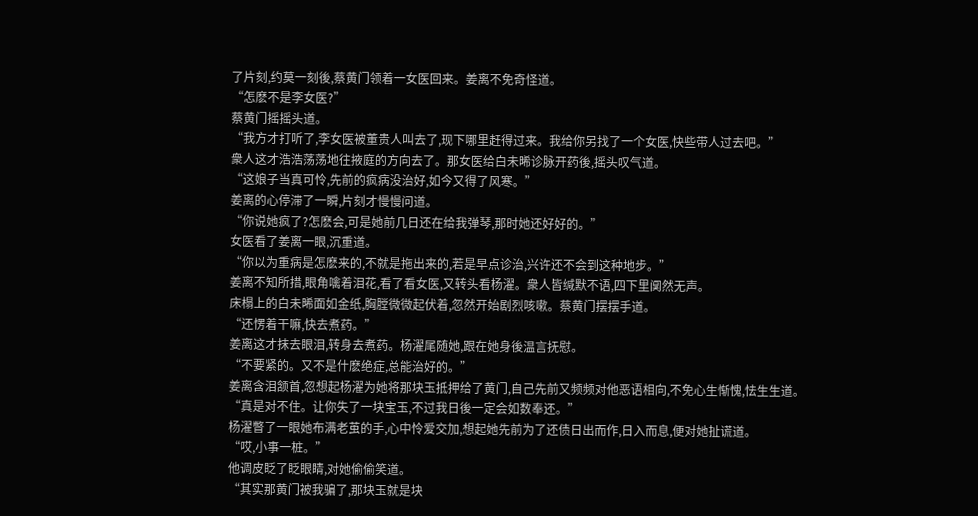了片刻,约莫一刻後,蔡黄门领着一女医回来。姜离不免奇怪道。
“怎麽不是李女医?”
蔡黄门摇摇头道。
“我方才打听了,李女医被董贵人叫去了,现下哪里赶得过来。我给你另找了一个女医,快些带人过去吧。”
衆人这才浩浩荡荡地往掖庭的方向去了。那女医给白未晞诊脉开药後,摇头叹气道。
“这娘子当真可怜,先前的疯病没治好,如今又得了风寒。”
姜离的心停滞了一瞬,片刻才慢慢问道。
“你说她疯了?怎麽会,可是她前几日还在给我弹琴,那时她还好好的。”
女医看了姜离一眼,沉重道。
“你以为重病是怎麽来的,不就是拖出来的,若是早点诊治,兴许还不会到这种地步。”
姜离不知所措,眼角噙着泪花,看了看女医,又转头看杨濯。衆人皆缄默不语,四下里阒然无声。
床榻上的白未晞面如金纸,胸膛微微起伏着,忽然开始剧烈咳嗽。蔡黄门摆摆手道。
“还愣着干嘛,快去煮药。”
姜离这才抹去眼泪,转身去煮药。杨濯尾随她,跟在她身後温言抚慰。
“不要紧的。又不是什麽绝症,总能治好的。”
姜离含泪颔首,忽想起杨濯为她将那块玉抵押给了黄门,自己先前又频频对他恶语相向,不免心生惭愧,怯生生道。
“真是对不住。让你失了一块宝玉,不过我日後一定会如数奉还。”
杨濯瞥了一眼她布满老茧的手,心中怜爱交加,想起她先前为了还债日出而作,日入而息,便对她扯谎道。
“哎,小事一桩。”
他调皮眨了眨眼睛,对她偷偷笑道。
“其实那黄门被我骗了,那块玉就是块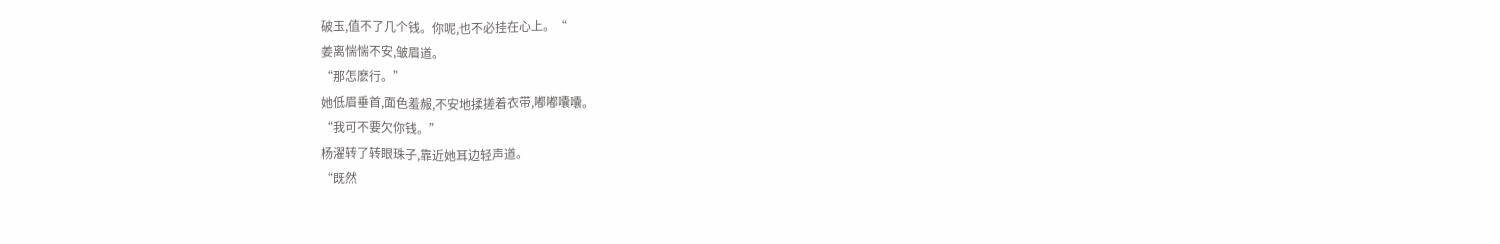破玉,值不了几个钱。你呢,也不必挂在心上。“
姜离惴惴不安,皱眉道。
“那怎麽行。”
她低眉垂首,面色羞赧,不安地揉搓着衣带,嘟嘟囔囔。
“我可不要欠你钱。”
杨濯转了转眼珠子,靠近她耳边轻声道。
“既然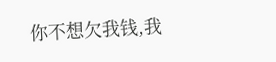你不想欠我钱,我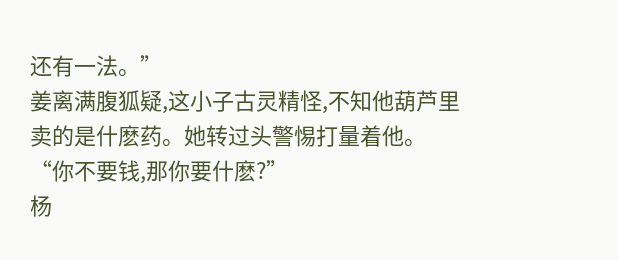还有一法。”
姜离满腹狐疑,这小子古灵精怪,不知他葫芦里卖的是什麽药。她转过头警惕打量着他。
“你不要钱,那你要什麽?”
杨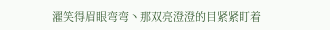濯笑得眉眼弯弯丶那双亮澄澄的目紧紧盯着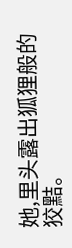她,里头露出狐狸般的狡黠。